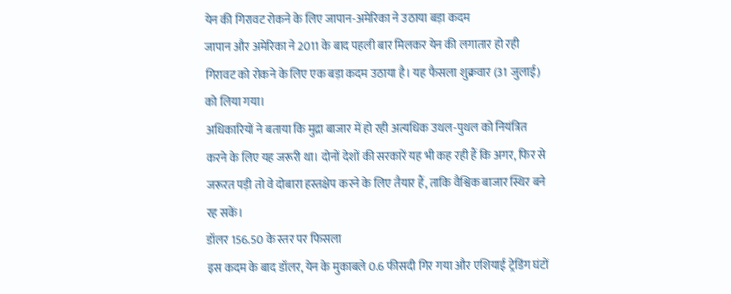येन की गिरावट रोकने के लिए जापान-अमेरिका ने उठाया बड़ा कदम
जापान और अमेरिका ने 2011 के बाद पहली बार मिलकर येन की लगातार हो रही गिरावट को रोकने के लिए एक बड़ा कदम उठाया है। यह फैसला शुक्रवार (31 जुलाई) को लिया गया।
अधिकारियों ने बताया कि मुद्रा बाजार में हो रही अत्यधिक उथल-पुथल को नियंत्रित करने के लिए यह जरूरी था। दोनों देशों की सरकारें यह भी कह रही हैं कि अगर, फिर से जरूरत पड़ी तो वे दोबारा हस्तक्षेप करने के लिए तैयार हैं, ताकि वैश्विक बाजार स्थिर बने रह सकें।
डॉलर 156.50 के स्तर पर फिसला
इस कदम के बाद डॉलर, येन के मुकाबले 0.6 फीसदी गिर गया और एशियाई ट्रेडिंग घंटों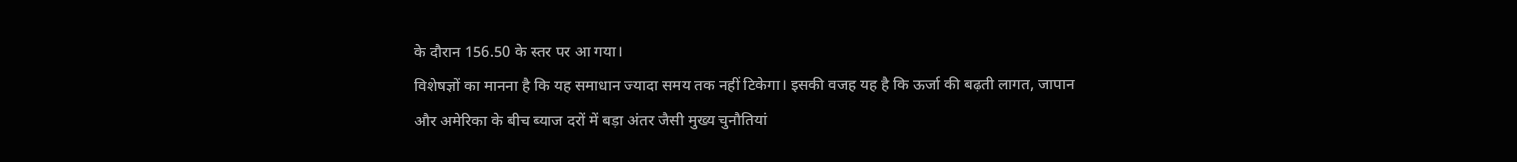के दौरान 156.50 के स्तर पर आ गया।
विशेषज्ञों का मानना है कि यह समाधान ज्यादा समय तक नहीं टिकेगा। इसकी वजह यह है कि ऊर्जा की बढ़ती लागत, जापान और अमेरिका के बीच ब्याज दरों में बड़ा अंतर जैसी मुख्य चुनौतियां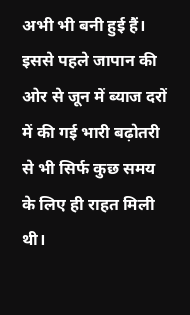अभी भी बनी हुई हैं। इससे पहले जापान की ओर से जून में ब्याज दरों में की गई भारी बढ़ोतरी से भी सिर्फ कुछ समय के लिए ही राहत मिली थी।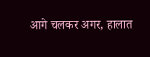आगे चलकर अगर, हालात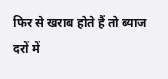फिर से खराब होते हैं तो ब्याज दरों में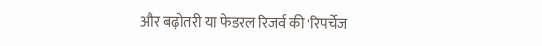और बढ़ोतरी या फेडरल रिजर्व की 'रिपर्चेज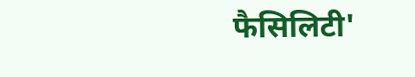फैसिलिटी'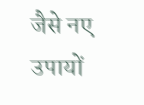जैसे नए उपायों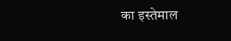का इस्तेमाल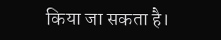किया जा सकता है।